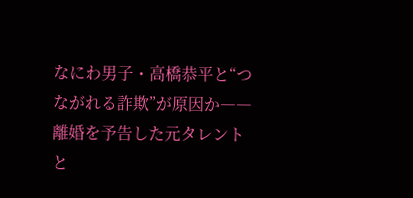なにわ男子・高橋恭平と“つながれる詐欺”が原因か――離婚を予告した元タレントと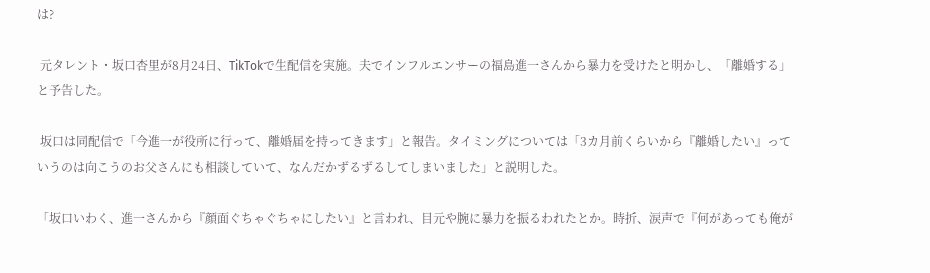は?

 元タレント・坂口杏里が8月24日、TikTokで生配信を実施。夫でインフルエンサーの福島進一さんから暴力を受けたと明かし、「離婚する」と予告した。

 坂口は同配信で「今進一が役所に行って、離婚届を持ってきます」と報告。タイミングについては「3カ月前くらいから『離婚したい』っていうのは向こうのお父さんにも相談していて、なんだかずるずるしてしまいました」と説明した。

「坂口いわく、進一さんから『顔面ぐちゃぐちゃにしたい』と言われ、目元や腕に暴力を振るわれたとか。時折、涙声で『何があっても俺が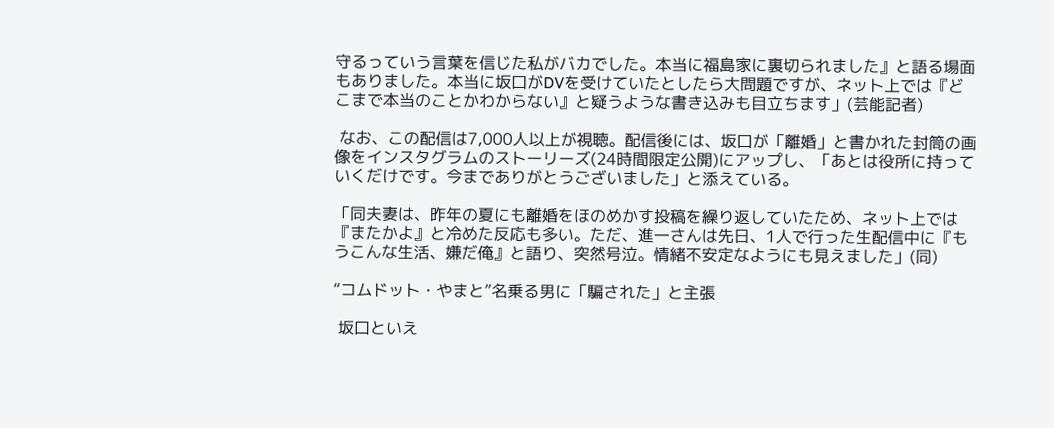守るっていう言葉を信じた私がバカでした。本当に福島家に裏切られました』と語る場面もありました。本当に坂口がDVを受けていたとしたら大問題ですが、ネット上では『どこまで本当のことかわからない』と疑うような書き込みも目立ちます」(芸能記者)

 なお、この配信は7,000人以上が視聴。配信後には、坂口が「離婚」と書かれた封筒の画像をインスタグラムのストーリーズ(24時間限定公開)にアップし、「あとは役所に持っていくだけです。今までありがとうございました」と添えている。

「同夫妻は、昨年の夏にも離婚をほのめかす投稿を繰り返していたため、ネット上では『またかよ』と冷めた反応も多い。ただ、進一さんは先日、1人で行った生配信中に『もうこんな生活、嫌だ俺』と語り、突然号泣。情緒不安定なようにも見えました」(同)

“コムドット・やまと”名乗る男に「騙された」と主張

 坂口といえ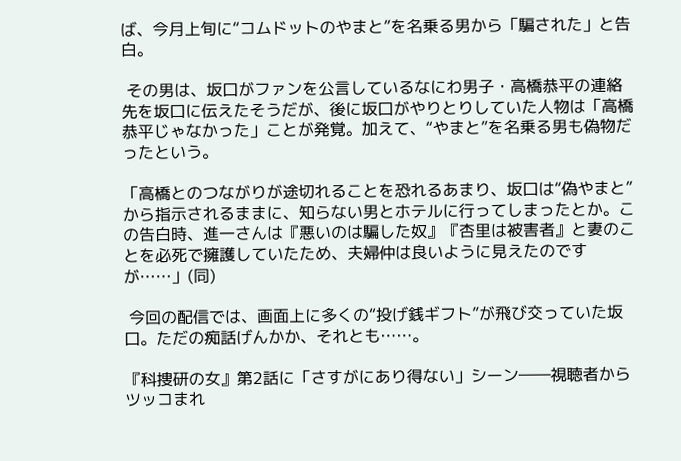ば、今月上旬に“コムドットのやまと”を名乗る男から「騙された」と告白。

 その男は、坂口がファンを公言しているなにわ男子・高橋恭平の連絡先を坂口に伝えたそうだが、後に坂口がやりとりしていた人物は「高橋恭平じゃなかった」ことが発覚。加えて、“やまと”を名乗る男も偽物だったという。

「高橋とのつながりが途切れることを恐れるあまり、坂口は“偽やまと”から指示されるままに、知らない男とホテルに行ってしまったとか。この告白時、進一さんは『悪いのは騙した奴』『杏里は被害者』と妻のことを必死で擁護していたため、夫婦仲は良いように見えたのですが……」(同)

 今回の配信では、画面上に多くの“投げ銭ギフト”が飛び交っていた坂口。ただの痴話げんかか、それとも……。

『科捜研の女』第2話に「さすがにあり得ない」シーン――視聴者からツッコまれ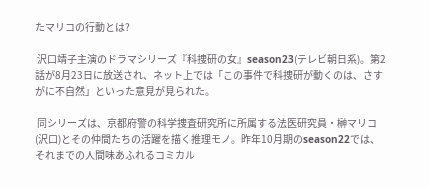たマリコの行動とは?

 沢口靖子主演のドラマシリーズ『科捜研の女』season23(テレビ朝日系)。第2話が8月23日に放送され、ネット上では「この事件で科捜研が動くのは、さすがに不自然」といった意見が見られた。

 同シリーズは、京都府警の科学捜査研究所に所属する法医研究員・榊マリコ(沢口)とその仲間たちの活躍を描く推理モノ。昨年10月期のseason22では、それまでの人間味あふれるコミカル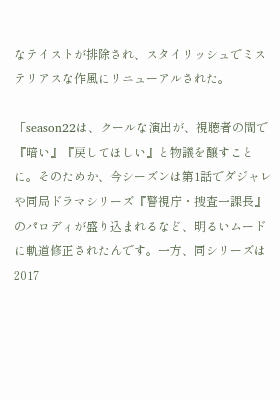なテイストが排除され、スタイリッシュでミステリアスな作風にリニューアルされた。

「season22は、クールな演出が、視聴者の間で『暗い』『戻してほしい』と物議を醸すことに。そのためか、今シーズンは第1話でダジャレや同局ドラマシリーズ『警視庁・捜査一課長』のパロディが盛り込まれるなど、明るいムードに軌道修正されたんです。一方、同シリーズは2017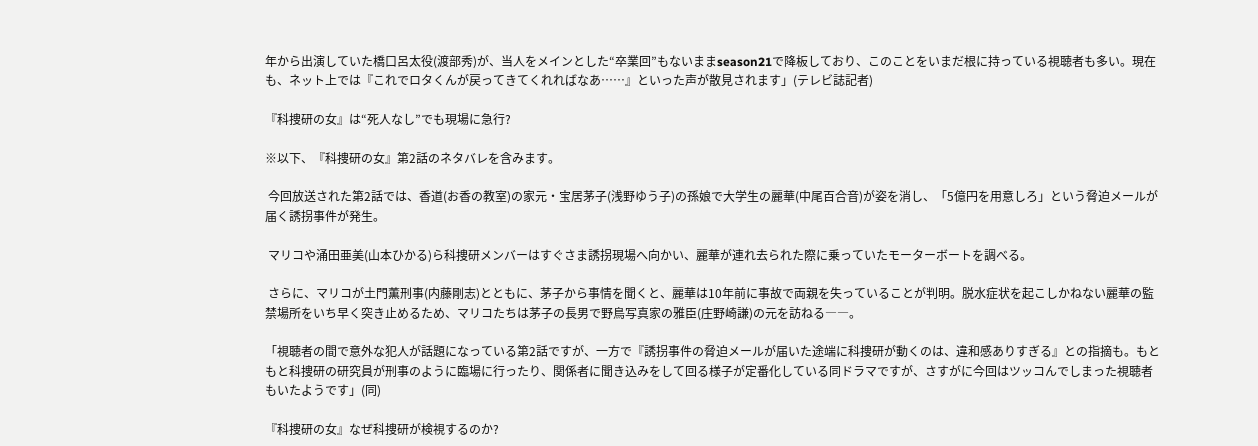年から出演していた橋口呂太役(渡部秀)が、当人をメインとした“卒業回”もないままseason21で降板しており、このことをいまだ根に持っている視聴者も多い。現在も、ネット上では『これでロタくんが戻ってきてくれればなあ……』といった声が散見されます」(テレビ誌記者)

『科捜研の女』は“死人なし”でも現場に急行?

※以下、『科捜研の女』第2話のネタバレを含みます。

 今回放送された第2話では、香道(お香の教室)の家元・宝居茅子(浅野ゆう子)の孫娘で大学生の麗華(中尾百合音)が姿を消し、「5億円を用意しろ」という脅迫メールが届く誘拐事件が発生。

 マリコや涌田亜美(山本ひかる)ら科捜研メンバーはすぐさま誘拐現場へ向かい、麗華が連れ去られた際に乗っていたモーターボートを調べる。

 さらに、マリコが土門薫刑事(内藤剛志)とともに、茅子から事情を聞くと、麗華は10年前に事故で両親を失っていることが判明。脱水症状を起こしかねない麗華の監禁場所をいち早く突き止めるため、マリコたちは茅子の長男で野鳥写真家の雅臣(庄野崎謙)の元を訪ねる――。

「視聴者の間で意外な犯人が話題になっている第2話ですが、一方で『誘拐事件の脅迫メールが届いた途端に科捜研が動くのは、違和感ありすぎる』との指摘も。もともと科捜研の研究員が刑事のように臨場に行ったり、関係者に聞き込みをして回る様子が定番化している同ドラマですが、さすがに今回はツッコんでしまった視聴者もいたようです」(同)

『科捜研の女』なぜ科捜研が検視するのか?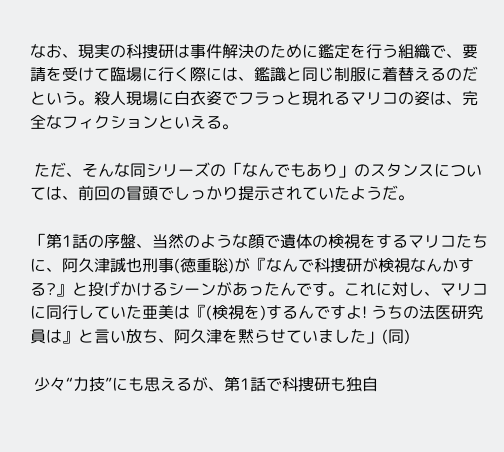なお、現実の科捜研は事件解決のために鑑定を行う組織で、要請を受けて臨場に行く際には、鑑識と同じ制服に着替えるのだという。殺人現場に白衣姿でフラっと現れるマリコの姿は、完全なフィクションといえる。

 ただ、そんな同シリーズの「なんでもあり」のスタンスについては、前回の冒頭でしっかり提示されていたようだ。

「第1話の序盤、当然のような顔で遺体の検視をするマリコたちに、阿久津誠也刑事(徳重聡)が『なんで科捜研が検視なんかする?』と投げかけるシーンがあったんです。これに対し、マリコに同行していた亜美は『(検視を)するんですよ! うちの法医研究員は』と言い放ち、阿久津を黙らせていました」(同)

 少々“力技”にも思えるが、第1話で科捜研も独自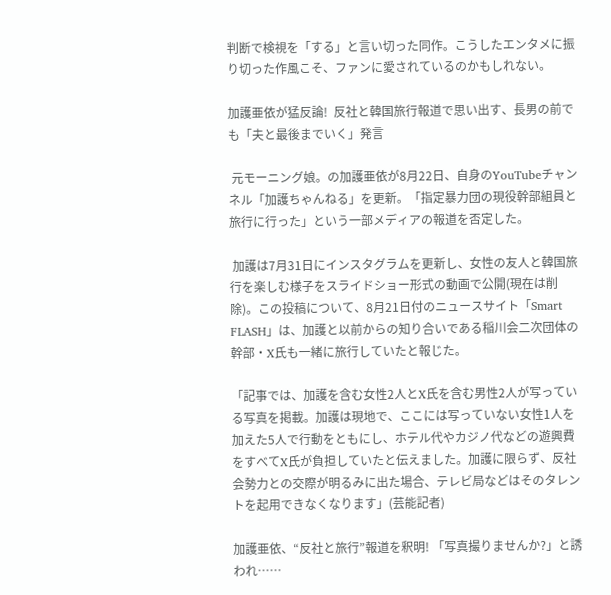判断で検視を「する」と言い切った同作。こうしたエンタメに振り切った作風こそ、ファンに愛されているのかもしれない。

加護亜依が猛反論!  反社と韓国旅行報道で思い出す、長男の前でも「夫と最後までいく」発言

 元モーニング娘。の加護亜依が8月22日、自身のYouTubeチャンネル「加護ちゃんねる」を更新。「指定暴力団の現役幹部組員と旅行に行った」という一部メディアの報道を否定した。

 加護は7月31日にインスタグラムを更新し、女性の友人と韓国旅行を楽しむ様子をスライドショー形式の動画で公開(現在は削除)。この投稿について、8月21日付のニュースサイト「Smart FLASH」は、加護と以前からの知り合いである稲川会二次団体の幹部・X氏も一緒に旅行していたと報じた。

「記事では、加護を含む女性2人とX氏を含む男性2人が写っている写真を掲載。加護は現地で、ここには写っていない女性1人を加えた5人で行動をともにし、ホテル代やカジノ代などの遊興費をすべてX氏が負担していたと伝えました。加護に限らず、反社会勢力との交際が明るみに出た場合、テレビ局などはそのタレントを起用できなくなります」(芸能記者)

加護亜依、“反社と旅行”報道を釈明! 「写真撮りませんか?」と誘われ……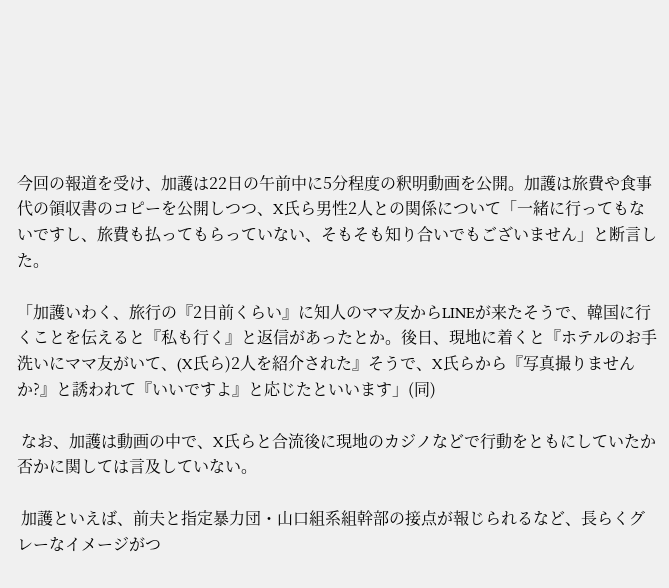今回の報道を受け、加護は22日の午前中に5分程度の釈明動画を公開。加護は旅費や食事代の領収書のコピーを公開しつつ、X氏ら男性2人との関係について「一緒に行ってもないですし、旅費も払ってもらっていない、そもそも知り合いでもございません」と断言した。

「加護いわく、旅行の『2日前くらい』に知人のママ友からLINEが来たそうで、韓国に行くことを伝えると『私も行く』と返信があったとか。後日、現地に着くと『ホテルのお手洗いにママ友がいて、(X氏ら)2人を紹介された』そうで、X氏らから『写真撮りませんか?』と誘われて『いいですよ』と応じたといいます」(同)

 なお、加護は動画の中で、X氏らと合流後に現地のカジノなどで行動をともにしていたか否かに関しては言及していない。

 加護といえば、前夫と指定暴力団・山口組系組幹部の接点が報じられるなど、長らくグレーなイメージがつ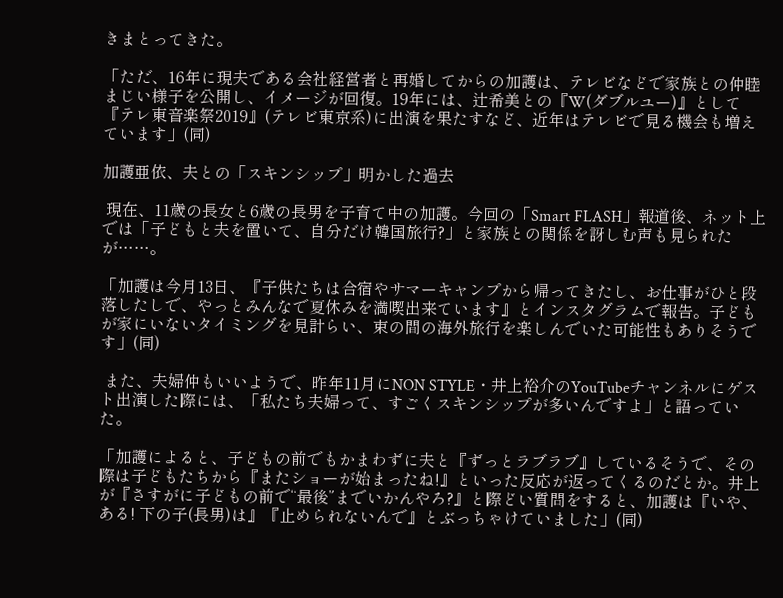きまとってきた。

「ただ、16年に現夫である会社経営者と再婚してからの加護は、テレビなどで家族との仲睦まじい様子を公開し、イメージが回復。19年には、辻希美との『W(ダブルユー)』として『テレ東音楽祭2019』(テレビ東京系)に出演を果たすなど、近年はテレビで見る機会も増えています」(同)

加護亜依、夫との「スキンシップ」明かした過去

 現在、11歳の長女と6歳の長男を子育て中の加護。今回の「Smart FLASH」報道後、ネット上では「子どもと夫を置いて、自分だけ韓国旅行?」と家族との関係を訝しむ声も見られたが……。

「加護は今月13日、『子供たちは合宿やサマーキャンプから帰ってきたし、お仕事がひと段落したしで、やっとみんなで夏休みを満喫出来ています』とインスタグラムで報告。子どもが家にいないタイミングを見計らい、束の間の海外旅行を楽しんでいた可能性もありそうです」(同)

 また、夫婦仲もいいようで、昨年11月にNON STYLE・井上裕介のYouTubeチャンネルにゲスト出演した際には、「私たち夫婦って、すごくスキンシップが多いんですよ」と語っていた。

「加護によると、子どもの前でもかまわずに夫と『ずっとラブラブ』しているそうで、その際は子どもたちから『またショーが始まったね!』といった反応が返ってくるのだとか。井上が『さすがに子どもの前で“最後”までいかんやろ?』と際どい質問をすると、加護は『いや、ある! 下の子(長男)は』『止められないんで』とぶっちゃけていました」(同)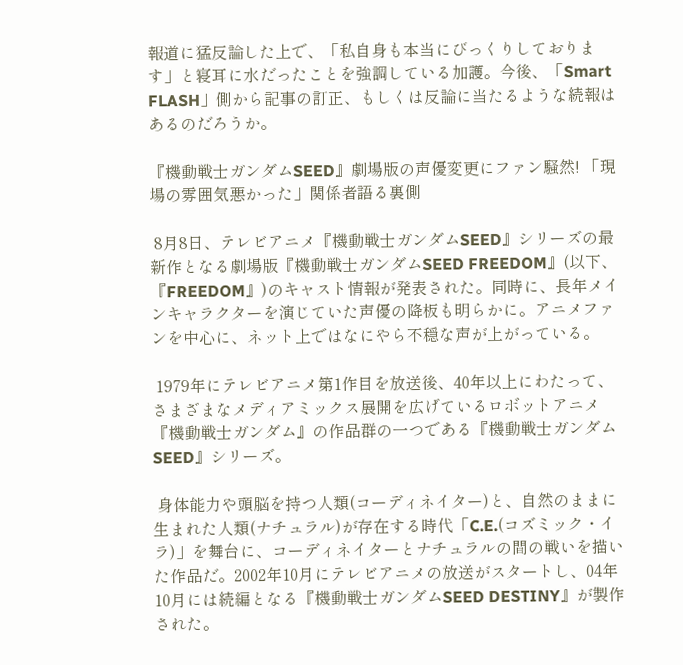報道に猛反論した上で、「私自身も本当にびっくりしております」と寝耳に水だったことを強調している加護。今後、「Smart FLASH」側から記事の訂正、もしくは反論に当たるような続報はあるのだろうか。

『機動戦士ガンダムSEED』劇場版の声優変更にファン騒然! 「現場の雰囲気悪かった」関係者語る裏側

 8月8日、テレビアニメ『機動戦士ガンダムSEED』シリーズの最新作となる劇場版『機動戦士ガンダムSEED FREEDOM』(以下、『FREEDOM』)のキャスト情報が発表された。同時に、長年メインキャラクターを演じていた声優の降板も明らかに。アニメファンを中心に、ネット上ではなにやら不穏な声が上がっている。

 1979年にテレビアニメ第1作目を放送後、40年以上にわたって、さまざまなメディアミックス展開を広げているロボットアニメ『機動戦士ガンダム』の作品群の一つである『機動戦士ガンダムSEED』シリーズ。

 身体能力や頭脳を持つ人類(コーディネイター)と、自然のままに生まれた人類(ナチュラル)が存在する時代「C.E.(コズミック・イラ)」を舞台に、コーディネイターとナチュラルの間の戦いを描いた作品だ。2002年10月にテレビアニメの放送がスタートし、04年10月には続編となる『機動戦士ガンダムSEED DESTINY』が製作された。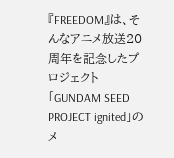『FREEDOM』は、そんなアニメ放送20周年を記念したプロジェクト「GUNDAM SEED PROJECT ignited」のメ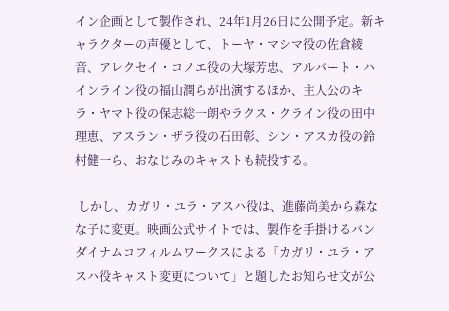イン企画として製作され、24年1月26日に公開予定。新キャラクターの声優として、トーヤ・マシマ役の佐倉綾音、アレクセイ・コノエ役の大塚芳忠、アルバート・ハインライン役の福山潤らが出演するほか、主人公のキラ・ヤマト役の保志総一朗やラクス・クライン役の田中理恵、アスラン・ザラ役の石田彰、シン・アスカ役の鈴村健一ら、おなじみのキャストも続投する。

 しかし、カガリ・ユラ・アスハ役は、進藤尚美から森なな子に変更。映画公式サイトでは、製作を手掛けるバンダイナムコフィルムワークスによる「カガリ・ユラ・アスハ役キャスト変更について」と題したお知らせ文が公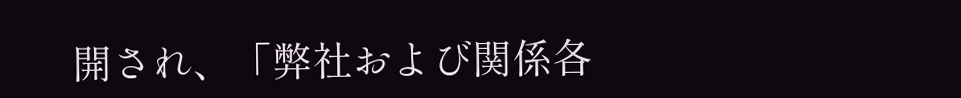開され、「弊社および関係各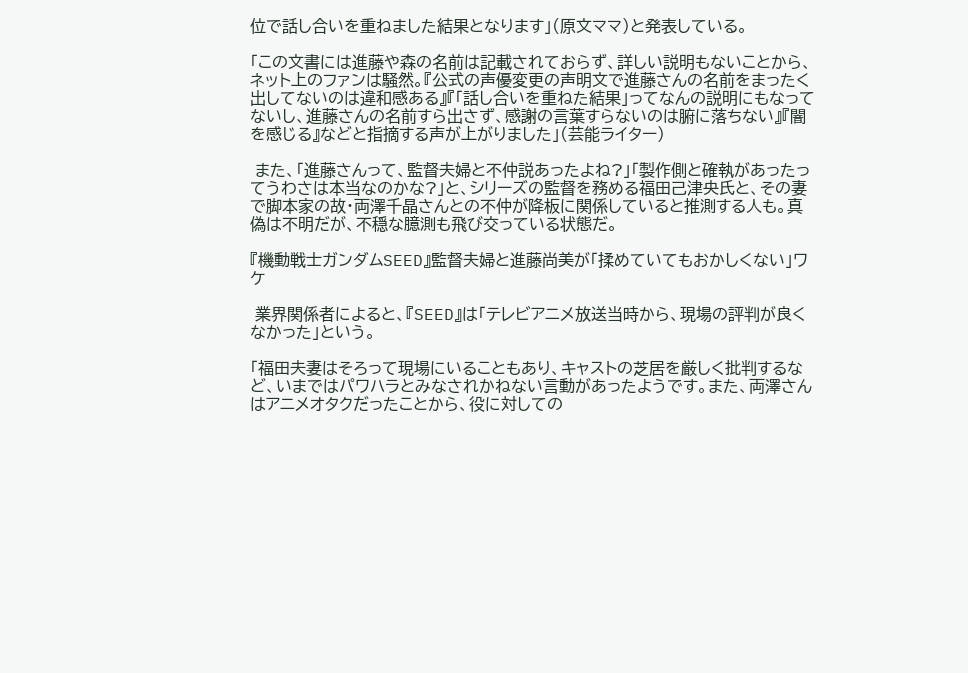位で話し合いを重ねました結果となります」(原文ママ)と発表している。

「この文書には進藤や森の名前は記載されておらず、詳しい説明もないことから、ネット上のファンは騒然。『公式の声優変更の声明文で進藤さんの名前をまったく出してないのは違和感ある』『「話し合いを重ねた結果」ってなんの説明にもなってないし、進藤さんの名前すら出さず、感謝の言葉すらないのは腑に落ちない』『闇を感じる』などと指摘する声が上がりました」(芸能ライター)

 また、「進藤さんって、監督夫婦と不仲説あったよね?」「製作側と確執があったってうわさは本当なのかな?」と、シリーズの監督を務める福田己津央氏と、その妻で脚本家の故・両澤千晶さんとの不仲が降板に関係していると推測する人も。真偽は不明だが、不穏な臆測も飛び交っている状態だ。

『機動戦士ガンダムSEED』監督夫婦と進藤尚美が「揉めていてもおかしくない」ワケ

 業界関係者によると、『SEED』は「テレビアニメ放送当時から、現場の評判が良くなかった」という。

「福田夫妻はそろって現場にいることもあり、キャストの芝居を厳しく批判するなど、いまではパワハラとみなされかねない言動があったようです。また、両澤さんはアニメオタクだったことから、役に対しての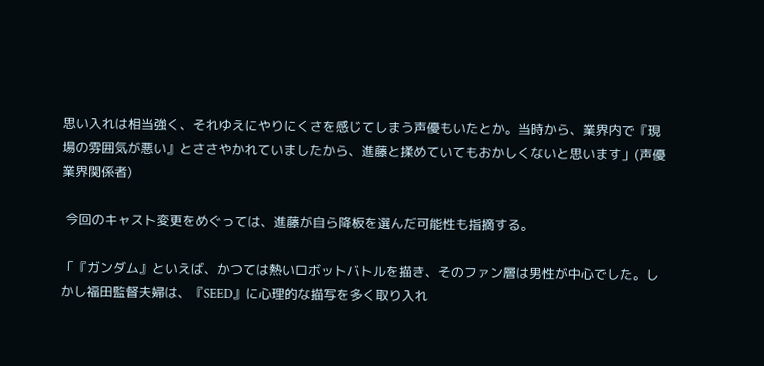思い入れは相当強く、それゆえにやりにくさを感じてしまう声優もいたとか。当時から、業界内で『現場の雰囲気が悪い』とささやかれていましたから、進藤と揉めていてもおかしくないと思います」(声優業界関係者)

 今回のキャスト変更をめぐっては、進藤が自ら降板を選んだ可能性も指摘する。

「『ガンダム』といえば、かつては熱いロボットバトルを描き、そのファン層は男性が中心でした。しかし福田監督夫婦は、『SEED』に心理的な描写を多く取り入れ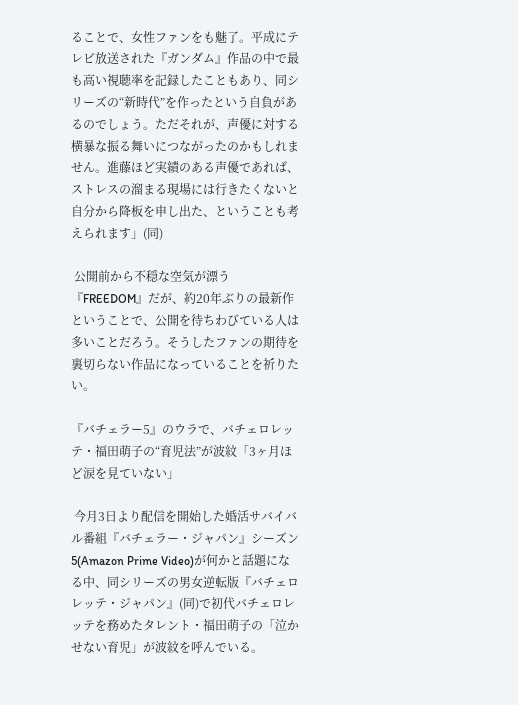ることで、女性ファンをも魅了。平成にテレビ放送された『ガンダム』作品の中で最も高い視聴率を記録したこともあり、同シリーズの“新時代”を作ったという自負があるのでしょう。ただそれが、声優に対する横暴な振る舞いにつながったのかもしれません。進藤ほど実績のある声優であれば、ストレスの溜まる現場には行きたくないと自分から降板を申し出た、ということも考えられます」(同)

 公開前から不穏な空気が漂う『FREEDOM』だが、約20年ぶりの最新作ということで、公開を待ちわびている人は多いことだろう。そうしたファンの期待を裏切らない作品になっていることを祈りたい。

『バチェラー5』のウラで、バチェロレッテ・福田萌子の“育児法”が波紋「3ヶ月ほど涙を見ていない」

 今月3日より配信を開始した婚活サバイバル番組『バチェラー・ジャパン』シーズン5(Amazon Prime Video)が何かと話題になる中、同シリーズの男女逆転版『バチェロレッテ・ジャパン』(同)で初代バチェロレッテを務めたタレント・福田萌子の「泣かせない育児」が波紋を呼んでいる。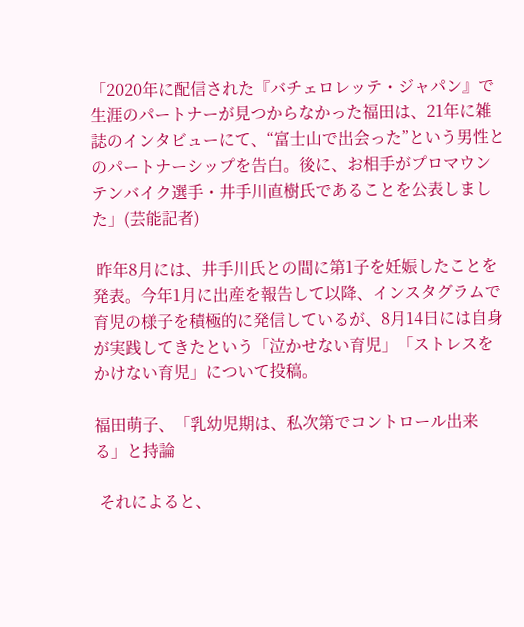「2020年に配信された『バチェロレッテ・ジャパン』で生涯のパートナーが見つからなかった福田は、21年に雑誌のインタビューにて、“富士山で出会った”という男性とのパートナーシップを告白。後に、お相手がプロマウンテンバイク選手・井手川直樹氏であることを公表しました」(芸能記者)

 昨年8月には、井手川氏との間に第1子を妊娠したことを発表。今年1月に出産を報告して以降、インスタグラムで育児の様子を積極的に発信しているが、8月14日には自身が実践してきたという「泣かせない育児」「ストレスをかけない育児」について投稿。

福田萌子、「乳幼児期は、私次第でコントロール出来る」と持論

 それによると、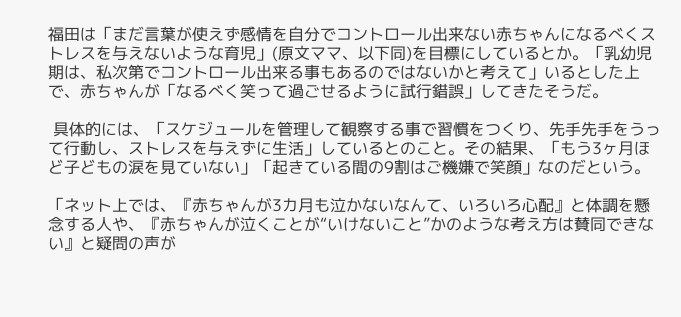福田は「まだ言葉が使えず感情を自分でコントロール出来ない赤ちゃんになるべくストレスを与えないような育児」(原文ママ、以下同)を目標にしているとか。「乳幼児期は、私次第でコントロール出来る事もあるのではないかと考えて」いるとした上で、赤ちゃんが「なるべく笑って過ごせるように試行錯誤」してきたそうだ。

 具体的には、「スケジュールを管理して観察する事で習慣をつくり、先手先手をうって行動し、ストレスを与えずに生活」しているとのこと。その結果、「もう3ヶ月ほど子どもの涙を見ていない」「起きている間の9割はご機嫌で笑顔」なのだという。

「ネット上では、『赤ちゃんが3カ月も泣かないなんて、いろいろ心配』と体調を懸念する人や、『赤ちゃんが泣くことが“いけないこと”かのような考え方は賛同できない』と疑問の声が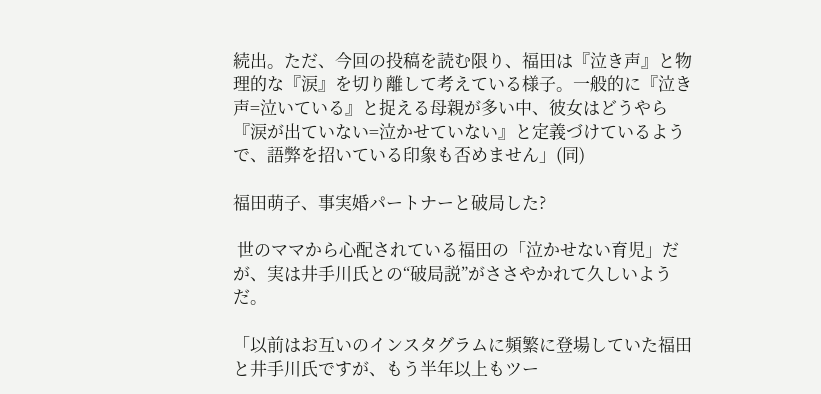続出。ただ、今回の投稿を読む限り、福田は『泣き声』と物理的な『涙』を切り離して考えている様子。一般的に『泣き声=泣いている』と捉える母親が多い中、彼女はどうやら『涙が出ていない=泣かせていない』と定義づけているようで、語弊を招いている印象も否めません」(同)

福田萌子、事実婚パートナーと破局した?

 世のママから心配されている福田の「泣かせない育児」だが、実は井手川氏との“破局説”がささやかれて久しいようだ。

「以前はお互いのインスタグラムに頻繁に登場していた福田と井手川氏ですが、もう半年以上もツー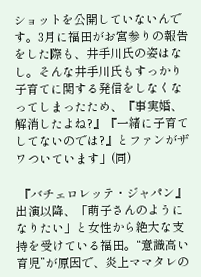ショットを公開していないんです。3月に福田がお宮参りの報告をした際も、井手川氏の姿はなし。そんな井手川氏もすっかり子育てに関する発信をしなくなってしまったため、『事実婚、解消したよね?』『一緒に子育てしてないのでは?』とファンがザワついています」(同)

 『バチェロレッテ・ジャパン』出演以降、「萌子さんのようになりたい」と女性から絶大な支持を受けている福田。“意識高い育児”が原因で、炎上ママタレの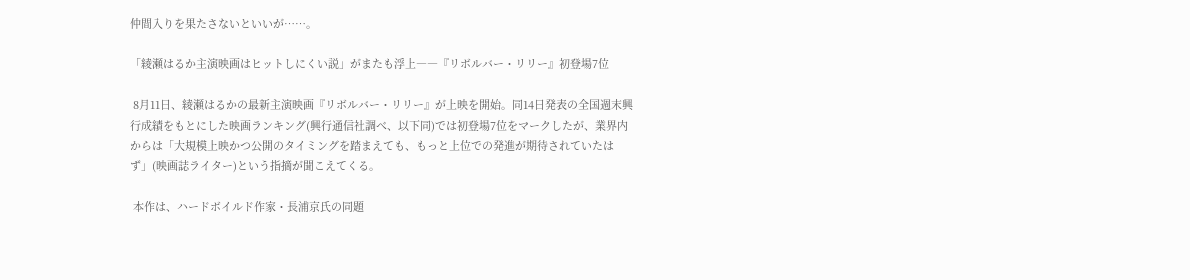仲間入りを果たさないといいが……。

「綾瀬はるか主演映画はヒットしにくい説」がまたも浮上――『リボルバー・リリー』初登場7位

 8月11日、綾瀬はるかの最新主演映画『リボルバー・リリー』が上映を開始。同14日発表の全国週末興行成績をもとにした映画ランキング(興行通信社調べ、以下同)では初登場7位をマークしたが、業界内からは「大規模上映かつ公開のタイミングを踏まえても、もっと上位での発進が期待されていたはず」(映画誌ライター)という指摘が聞こえてくる。

 本作は、ハードボイルド作家・長浦京氏の同題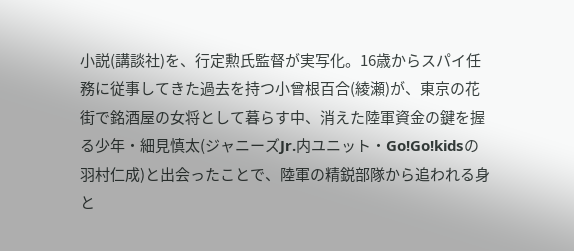小説(講談社)を、行定勲氏監督が実写化。16歳からスパイ任務に従事してきた過去を持つ小曾根百合(綾瀬)が、東京の花街で銘酒屋の女将として暮らす中、消えた陸軍資金の鍵を握る少年・細見慎太(ジャニーズJr.内ユニット・Go!Go!kidsの羽村仁成)と出会ったことで、陸軍の精鋭部隊から追われる身と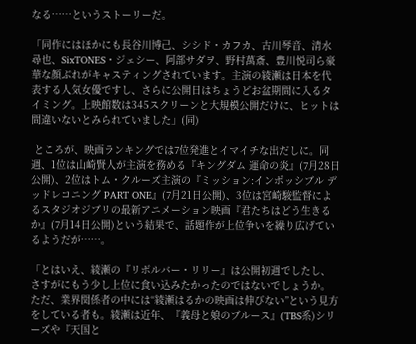なる……というストーリーだ。

「同作にはほかにも長谷川博己、シシド・カフカ、古川琴音、清水尋也、SixTONES・ジェシー、阿部サダヲ、野村萬斎、豊川悦司ら豪華な顔ぶれがキャスティングされています。主演の綾瀬は日本を代表する人気女優ですし、さらに公開日はちょうどお盆期間に入るタイミング。上映館数は345スクリーンと大規模公開だけに、ヒットは間違いないとみられていました」(同)

 ところが、映画ランキングでは7位発進とイマイチな出だしに。同週、1位は山崎賢人が主演を務める『キングダム 運命の炎』(7月28日公開)、2位はトム・クルーズ主演の『ミッション:インポッシブル デッドレコニング PART ONE』(7月21日公開)、3位は宮崎駿監督によるスタジオジブリの最新アニメーション映画『君たちはどう生きるか』(7月14日公開)という結果で、話題作が上位争いを繰り広げているようだが……。

「とはいえ、綾瀬の『リボルバー・リリー』は公開初週でしたし、さすがにもう少し上位に食い込みたかったのではないでしょうか。ただ、業界関係者の中には“綾瀬はるかの映画は伸びない”という見方をしている者も。綾瀬は近年、『義母と娘のブルース』(TBS系)シリーズや『天国と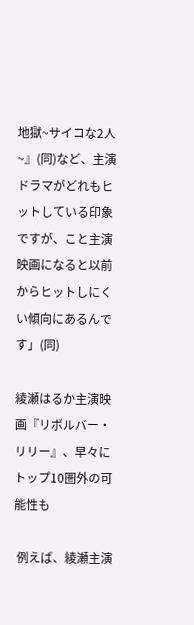地獄~サイコな2人~』(同)など、主演ドラマがどれもヒットしている印象ですが、こと主演映画になると以前からヒットしにくい傾向にあるんです」(同)

綾瀬はるか主演映画『リボルバー・リリー』、早々にトップ10圏外の可能性も

 例えば、綾瀬主演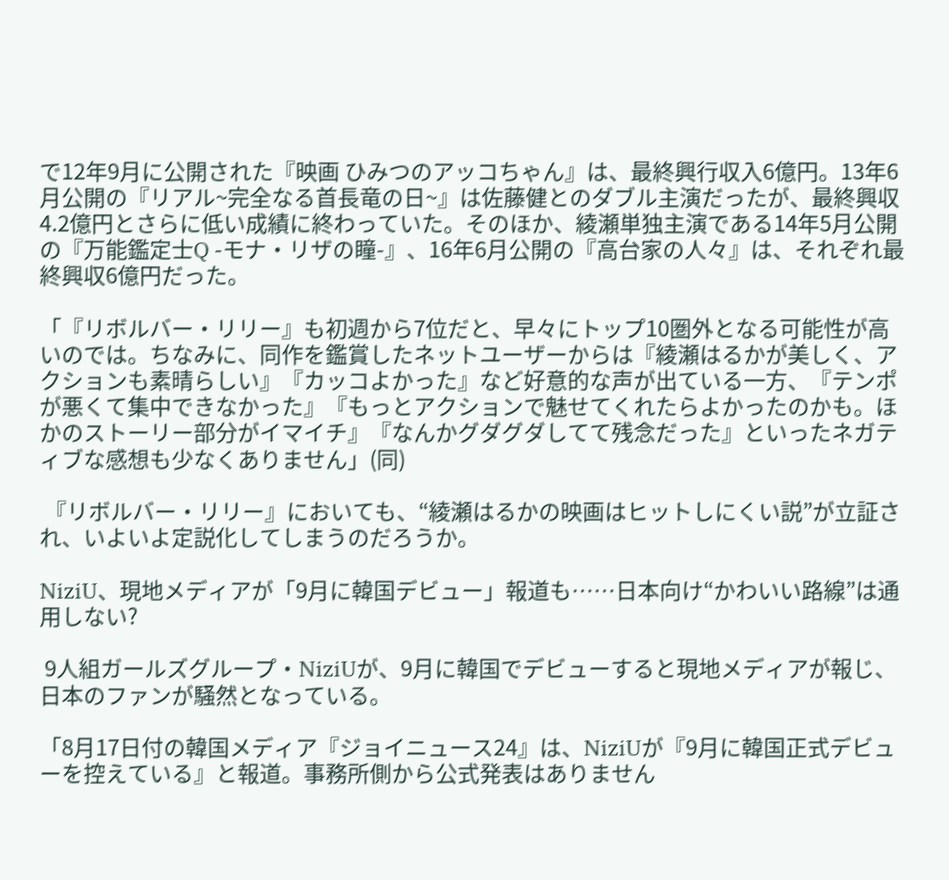で12年9月に公開された『映画 ひみつのアッコちゃん』は、最終興行収入6億円。13年6月公開の『リアル~完全なる首長竜の日~』は佐藤健とのダブル主演だったが、最終興収4.2億円とさらに低い成績に終わっていた。そのほか、綾瀬単独主演である14年5月公開の『万能鑑定士Q -モナ・リザの瞳-』、16年6月公開の『高台家の人々』は、それぞれ最終興収6億円だった。

「『リボルバー・リリー』も初週から7位だと、早々にトップ10圏外となる可能性が高いのでは。ちなみに、同作を鑑賞したネットユーザーからは『綾瀬はるかが美しく、アクションも素晴らしい』『カッコよかった』など好意的な声が出ている一方、『テンポが悪くて集中できなかった』『もっとアクションで魅せてくれたらよかったのかも。ほかのストーリー部分がイマイチ』『なんかグダグダしてて残念だった』といったネガティブな感想も少なくありません」(同)

 『リボルバー・リリー』においても、“綾瀬はるかの映画はヒットしにくい説”が立証され、いよいよ定説化してしまうのだろうか。

NiziU、現地メディアが「9月に韓国デビュー」報道も……日本向け“かわいい路線”は通用しない?

 9人組ガールズグループ・NiziUが、9月に韓国でデビューすると現地メディアが報じ、日本のファンが騒然となっている。

「8月17日付の韓国メディア『ジョイニュース24』は、NiziUが『9月に韓国正式デビューを控えている』と報道。事務所側から公式発表はありません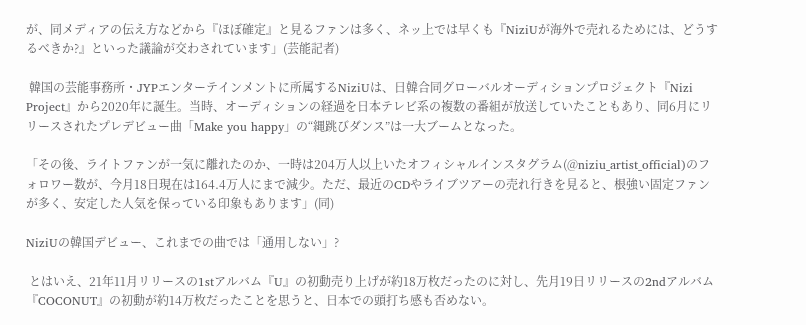が、同メディアの伝え方などから『ほぼ確定』と見るファンは多く、ネッ上では早くも『NiziUが海外で売れるためには、どうするべきか?』といった議論が交わされています」(芸能記者)

 韓国の芸能事務所・JYPエンターテインメントに所属するNiziUは、日韓合同グローバルオーディションプロジェクト『Nizi Project』から2020年に誕生。当時、オーディションの経過を日本テレビ系の複数の番組が放送していたこともあり、同6月にリリースされたプレデビュー曲「Make you happy」の“縄跳びダンス”は一大ブームとなった。

「その後、ライトファンが一気に離れたのか、一時は204万人以上いたオフィシャルインスタグラム(@niziu_artist_official)のフォロワー数が、今月18日現在は164.4万人にまで減少。ただ、最近のCDやライブツアーの売れ行きを見ると、根強い固定ファンが多く、安定した人気を保っている印象もあります」(同)

NiziUの韓国デビュー、これまでの曲では「通用しない」?

 とはいえ、21年11月リリースの1stアルバム『U』の初動売り上げが約18万枚だったのに対し、先月19日リリースの2ndアルバム『COCONUT』の初動が約14万枚だったことを思うと、日本での頭打ち感も否めない。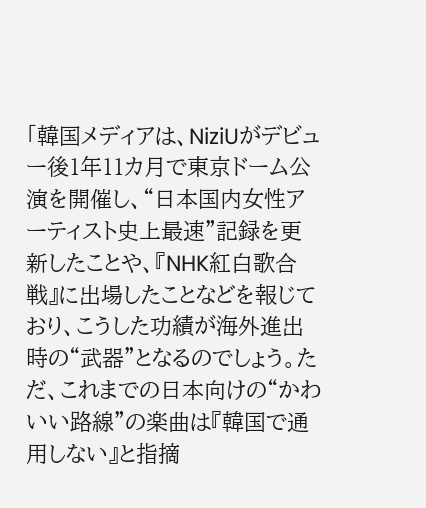「韓国メディアは、NiziUがデビュー後1年11カ月で東京ドーム公演を開催し、“日本国内女性アーティスト史上最速”記録を更新したことや、『NHK紅白歌合戦』に出場したことなどを報じており、こうした功績が海外進出時の“武器”となるのでしょう。ただ、これまでの日本向けの“かわいい路線”の楽曲は『韓国で通用しない』と指摘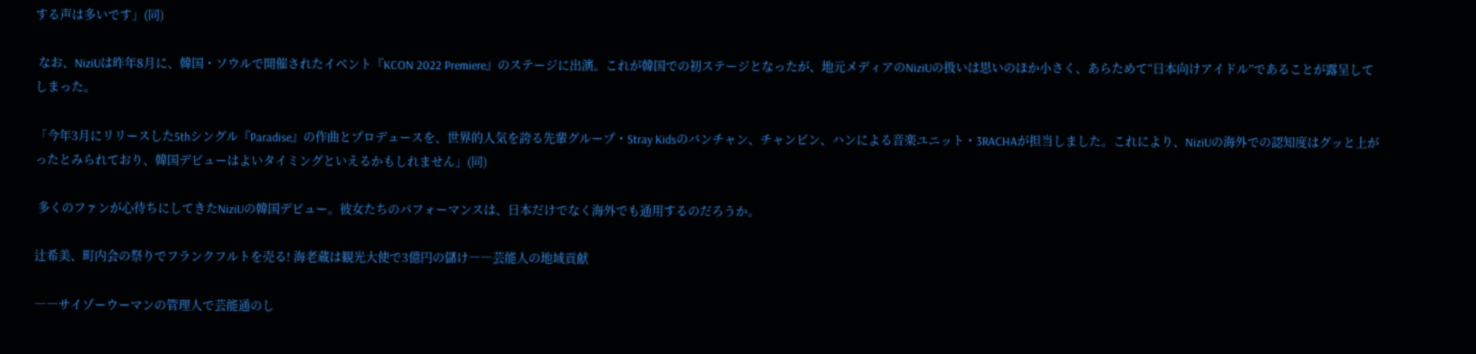する声は多いです」(同)

 なお、NiziUは昨年8月に、韓国・ソウルで開催されたイベント『KCON 2022 Premiere』のステージに出演。これが韓国での初ステージとなったが、地元メディアのNiziUの扱いは思いのほか小さく、あらためて“日本向けアイドル”であることが露呈してしまった。

「今年3月にリリースした5thシングル『Paradise』の作曲とプロデュースを、世界的人気を誇る先輩グループ・Stray Kidsのバンチャン、チャンビン、ハンによる音楽ユニット・3RACHAが担当しました。これにより、NiziUの海外での認知度はグッと上がったとみられており、韓国デビューはよいタイミングといえるかもしれません」(同)

 多くのファンが心待ちにしてきたNiziUの韓国デビュー。彼女たちのパフォーマンスは、日本だけでなく海外でも通用するのだろうか。

辻希美、町内会の祭りでフランクフルトを売る! 海老蔵は観光大使で3億円の儲け――芸能人の地域貢献

――サイゾーウーマンの管理人で芸能通のし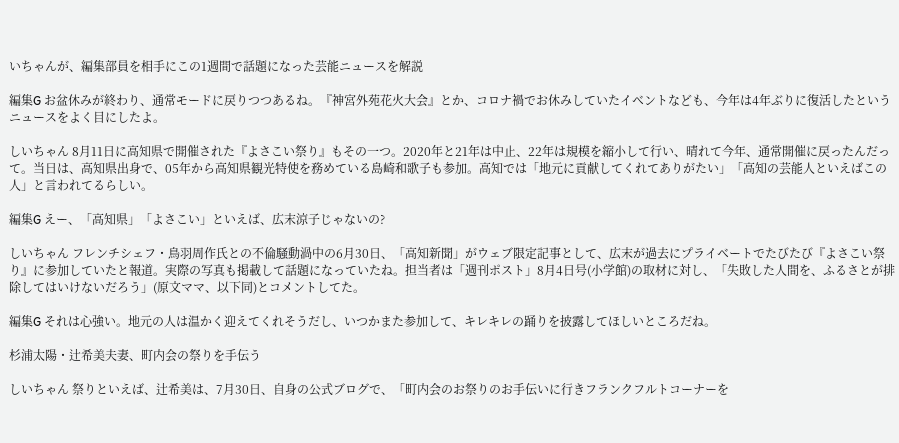いちゃんが、編集部員を相手にこの1週間で話題になった芸能ニュースを解説

編集G お盆休みが終わり、通常モードに戻りつつあるね。『神宮外苑花火大会』とか、コロナ禍でお休みしていたイベントなども、今年は4年ぶりに復活したというニュースをよく目にしたよ。

しいちゃん 8月11日に高知県で開催された『よさこい祭り』もその一つ。2020年と21年は中止、22年は規模を縮小して行い、晴れて今年、通常開催に戻ったんだって。当日は、高知県出身で、05年から高知県観光特使を務めている島崎和歌子も参加。高知では「地元に貢献してくれてありがたい」「高知の芸能人といえばこの人」と言われてるらしい。

編集G えー、「高知県」「よさこい」といえば、広末涼子じゃないの?

しいちゃん フレンチシェフ・鳥羽周作氏との不倫騒動渦中の6月30日、「高知新聞」がウェブ限定記事として、広末が過去にプライベートでたびたび『よさこい祭り』に参加していたと報道。実際の写真も掲載して話題になっていたね。担当者は「週刊ポスト」8月4日号(小学館)の取材に対し、「失敗した人間を、ふるさとが排除してはいけないだろう」(原文ママ、以下同)とコメントしてた。

編集G それは心強い。地元の人は温かく迎えてくれそうだし、いつかまた参加して、キレキレの踊りを披露してほしいところだね。

杉浦太陽・辻希美夫妻、町内会の祭りを手伝う

しいちゃん 祭りといえば、辻希美は、7月30日、自身の公式ブログで、「町内会のお祭りのお手伝いに行きフランクフルトコーナーを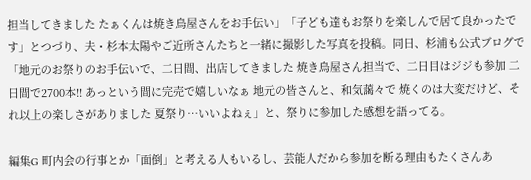担当してきました たぁくんは焼き鳥屋さんをお手伝い」「子ども達もお祭りを楽しんで居て良かったです」とつづり、夫・杉本太陽やご近所さんたちと一緒に撮影した写真を投稿。同日、杉浦も公式ブログで「地元のお祭りのお手伝いで、二日間、出店してきました 焼き鳥屋さん担当で、二日目はジジも参加 二日間で2700本!! あっという間に完売で嬉しいなぁ 地元の皆さんと、和気藹々で 焼くのは大変だけど、それ以上の楽しさがありました 夏祭り…いいよねぇ」と、祭りに参加した感想を語ってる。

編集G 町内会の行事とか「面倒」と考える人もいるし、芸能人だから参加を断る理由もたくさんあ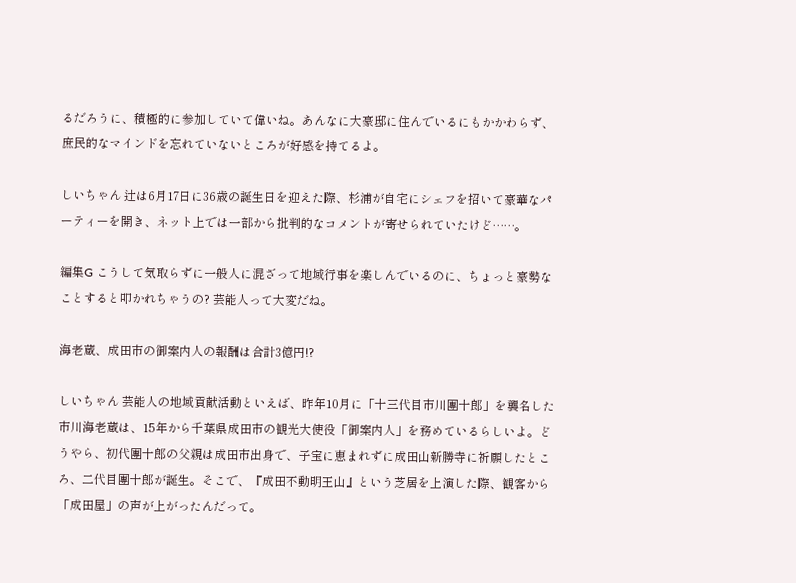るだろうに、積極的に参加していて偉いね。あんなに大豪邸に住んでいるにもかかわらず、庶民的なマインドを忘れていないところが好感を持てるよ。

しいちゃん 辻は6月17日に36歳の誕生日を迎えた際、杉浦が自宅にシェフを招いて豪華なパーティーを開き、ネット上では一部から批判的なコメントが寄せられていたけど……。

編集G こうして気取らずに一般人に混ざって地域行事を楽しんでいるのに、ちょっと豪勢なことすると叩かれちゃうの? 芸能人って大変だね。

海老蔵、成田市の御案内人の報酬は合計3億円!?

しいちゃん 芸能人の地域貢献活動といえば、昨年10月に「十三代目市川團十郎」を襲名した市川海老蔵は、15年から千葉県成田市の観光大使役「御案内人」を務めているらしいよ。どうやら、初代團十郎の父親は成田市出身で、子宝に恵まれずに成田山新勝寺に祈願したところ、二代目團十郎が誕生。そこで、『成田不動明王山』という芝居を上演した際、観客から「成田屋」の声が上がったんだって。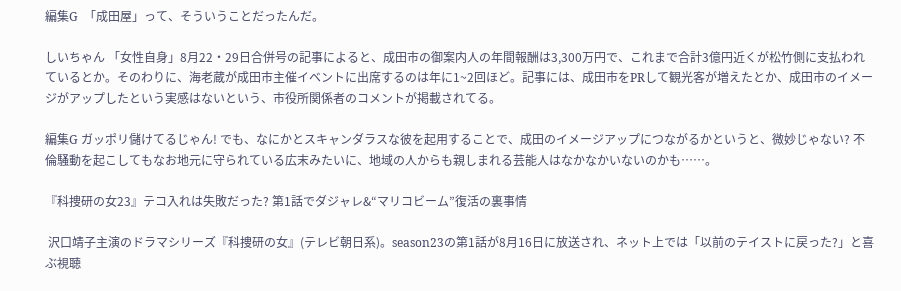編集G  「成田屋」って、そういうことだったんだ。

しいちゃん 「女性自身」8月22・29日合併号の記事によると、成田市の御案内人の年間報酬は3,300万円で、これまで合計3億円近くが松竹側に支払われているとか。そのわりに、海老蔵が成田市主催イベントに出席するのは年に1~2回ほど。記事には、成田市をPRして観光客が増えたとか、成田市のイメージがアップしたという実感はないという、市役所関係者のコメントが掲載されてる。

編集G ガッポリ儲けてるじゃん! でも、なにかとスキャンダラスな彼を起用することで、成田のイメージアップにつながるかというと、微妙じゃない? 不倫騒動を起こしてもなお地元に守られている広末みたいに、地域の人からも親しまれる芸能人はなかなかいないのかも……。

『科捜研の女23』テコ入れは失敗だった? 第1話でダジャレ&“マリコビーム”復活の裏事情

 沢口靖子主演のドラマシリーズ『科捜研の女』(テレビ朝日系)。season23の第1話が8月16日に放送され、ネット上では「以前のテイストに戻った?」と喜ぶ視聴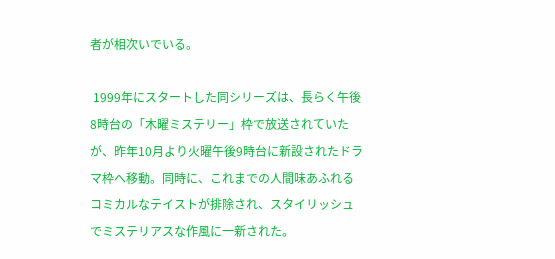者が相次いでいる。

 1999年にスタートした同シリーズは、長らく午後8時台の「木曜ミステリー」枠で放送されていたが、昨年10月より火曜午後9時台に新設されたドラマ枠へ移動。同時に、これまでの人間味あふれるコミカルなテイストが排除され、スタイリッシュでミステリアスな作風に一新された。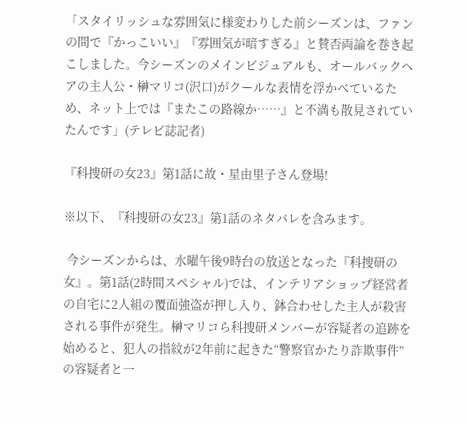「スタイリッシュな雰囲気に様変わりした前シーズンは、ファンの間で『かっこいい』『雰囲気が暗すぎる』と賛否両論を巻き起こしました。今シーズンのメインビジュアルも、オールバックヘアの主人公・榊マリコ(沢口)がクールな表情を浮かべているため、ネット上では『またこの路線か……』と不満も散見されていたんです」(テレビ誌記者)

『科捜研の女23』第1話に故・星由里子さん登場!

※以下、『科捜研の女23』第1話のネタバレを含みます。

 今シーズンからは、水曜午後9時台の放送となった『科捜研の女』。第1話(2時間スペシャル)では、インテリアショップ経営者の自宅に2人組の覆面強盗が押し入り、鉢合わせした主人が殺害される事件が発生。榊マリコら科捜研メンバーが容疑者の追跡を始めると、犯人の指紋が2年前に起きた“警察官かたり詐欺事件”の容疑者と一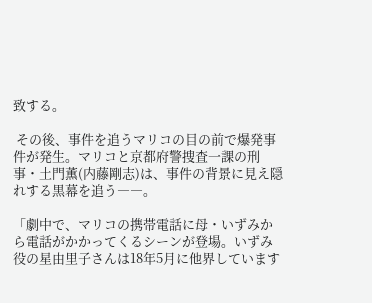致する。

 その後、事件を追うマリコの目の前で爆発事件が発生。マリコと京都府警捜査一課の刑事・土門薫(内藤剛志)は、事件の背景に見え隠れする黒幕を追う――。

「劇中で、マリコの携帯電話に母・いずみから電話がかかってくるシーンが登場。いずみ役の星由里子さんは18年5月に他界しています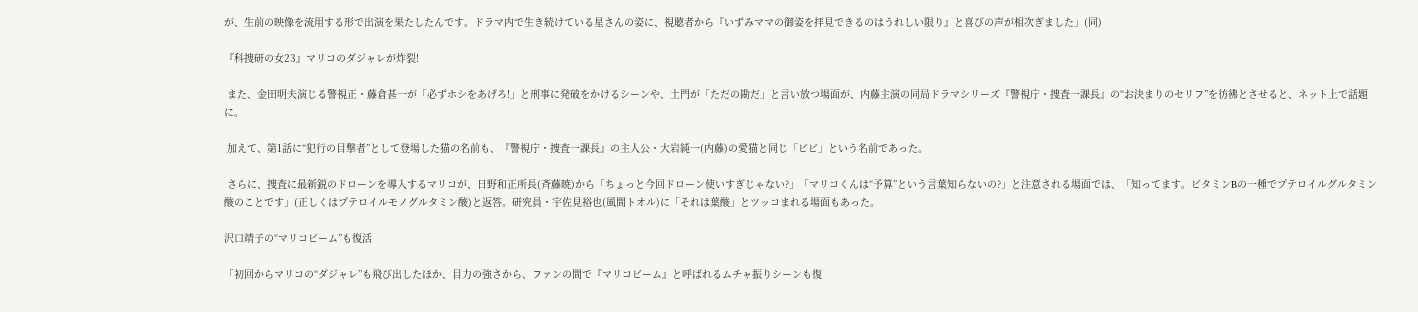が、生前の映像を流用する形で出演を果たしたんです。ドラマ内で生き続けている星さんの姿に、視聴者から『いずみママの御姿を拝見できるのはうれしい限り』と喜びの声が相次ぎました」(同)

『科捜研の女23』マリコのダジャレが炸裂!

 また、金田明夫演じる警視正・藤倉甚一が「必ずホシをあげろ!」と刑事に発破をかけるシーンや、土門が「ただの勘だ」と言い放つ場面が、内藤主演の同局ドラマシリーズ『警視庁・捜査一課長』の“お決まりのセリフ”を彷彿とさせると、ネット上で話題に。

 加えて、第1話に“犯行の目撃者”として登場した猫の名前も、『警視庁・捜査一課長』の主人公・大岩純一(内藤)の愛猫と同じ「ビビ」という名前であった。

 さらに、捜査に最新鋭のドローンを導入するマリコが、日野和正所長(斉藤暁)から「ちょっと今回ドローン使いすぎじゃない?」「マリコくんは“予算”という言葉知らないの?」と注意される場面では、「知ってます。ビタミンBの一種でプテロイルグルタミン酸のことです」(正しくはプテロイルモノグルタミン酸)と返答。研究員・宇佐見裕也(風間トオル)に「それは葉酸」とツッコまれる場面もあった。

沢口靖子の“マリコビーム”も復活

「初回からマリコの“ダジャレ”も飛び出したほか、目力の強さから、ファンの間で『マリコビーム』と呼ばれるムチャ振りシーンも復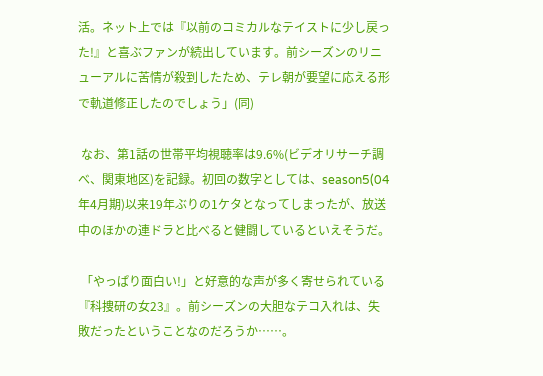活。ネット上では『以前のコミカルなテイストに少し戻った!』と喜ぶファンが続出しています。前シーズンのリニューアルに苦情が殺到したため、テレ朝が要望に応える形で軌道修正したのでしょう」(同)

 なお、第1話の世帯平均視聴率は9.6%(ビデオリサーチ調べ、関東地区)を記録。初回の数字としては、season5(04年4月期)以来19年ぶりの1ケタとなってしまったが、放送中のほかの連ドラと比べると健闘しているといえそうだ。

 「やっぱり面白い!」と好意的な声が多く寄せられている『科捜研の女23』。前シーズンの大胆なテコ入れは、失敗だったということなのだろうか……。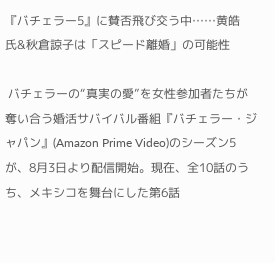『バチェラー5』に賛否飛び交う中……黄皓氏&秋倉諒子は「スピード離婚」の可能性

 バチェラーの“真実の愛”を女性参加者たちが奪い合う婚活サバイバル番組『バチェラー・ジャパン』(Amazon Prime Video)のシーズン5が、8月3日より配信開始。現在、全10話のうち、メキシコを舞台にした第6話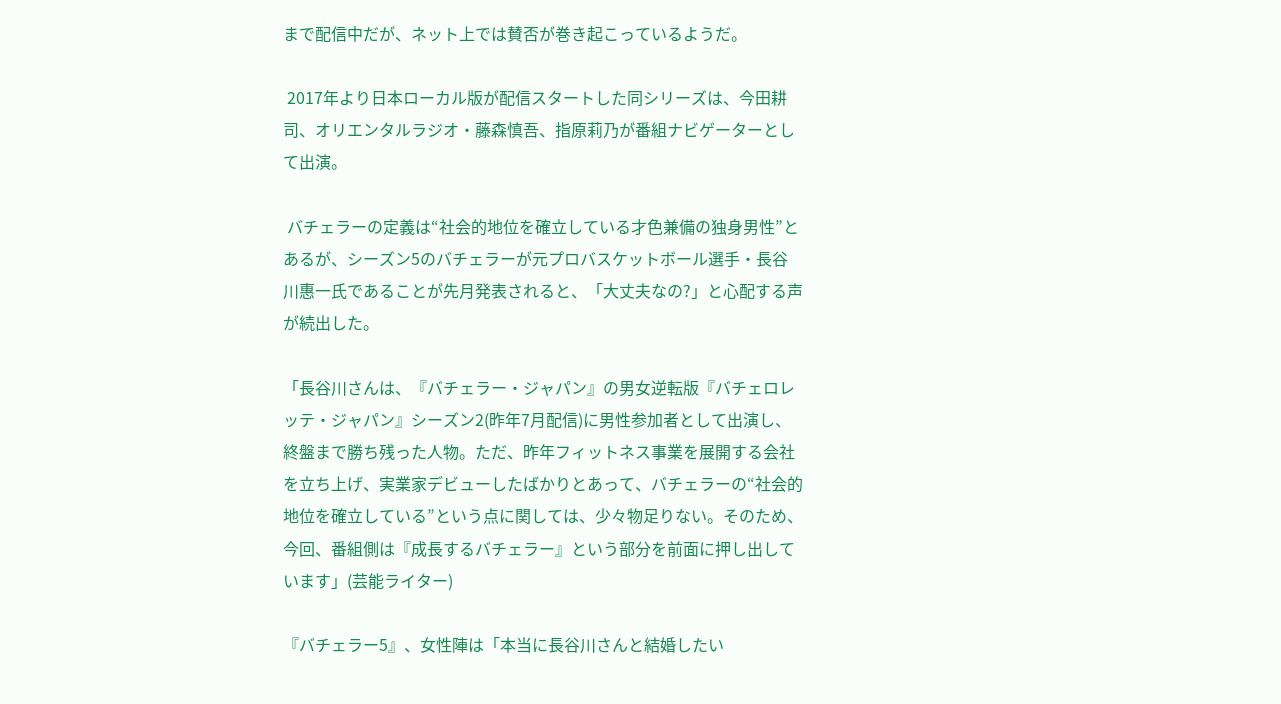まで配信中だが、ネット上では賛否が巻き起こっているようだ。

 2017年より日本ローカル版が配信スタートした同シリーズは、今田耕司、オリエンタルラジオ・藤森慎吾、指原莉乃が番組ナビゲーターとして出演。

 バチェラーの定義は“社会的地位を確立している才色兼備の独身男性”とあるが、シーズン5のバチェラーが元プロバスケットボール選手・長谷川惠一氏であることが先月発表されると、「大丈夫なの?」と心配する声が続出した。

「長谷川さんは、『バチェラー・ジャパン』の男女逆転版『バチェロレッテ・ジャパン』シーズン2(昨年7月配信)に男性参加者として出演し、終盤まで勝ち残った人物。ただ、昨年フィットネス事業を展開する会社を立ち上げ、実業家デビューしたばかりとあって、バチェラーの“社会的地位を確立している”という点に関しては、少々物足りない。そのため、今回、番組側は『成長するバチェラー』という部分を前面に押し出しています」(芸能ライター)

『バチェラー5』、女性陣は「本当に長谷川さんと結婚したい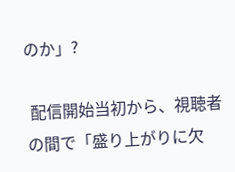のか」?

 配信開始当初から、視聴者の間で「盛り上がりに欠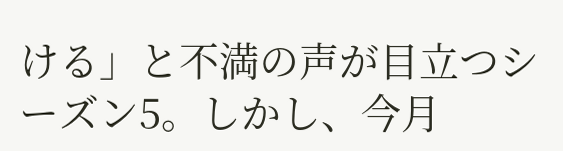ける」と不満の声が目立つシーズン5。しかし、今月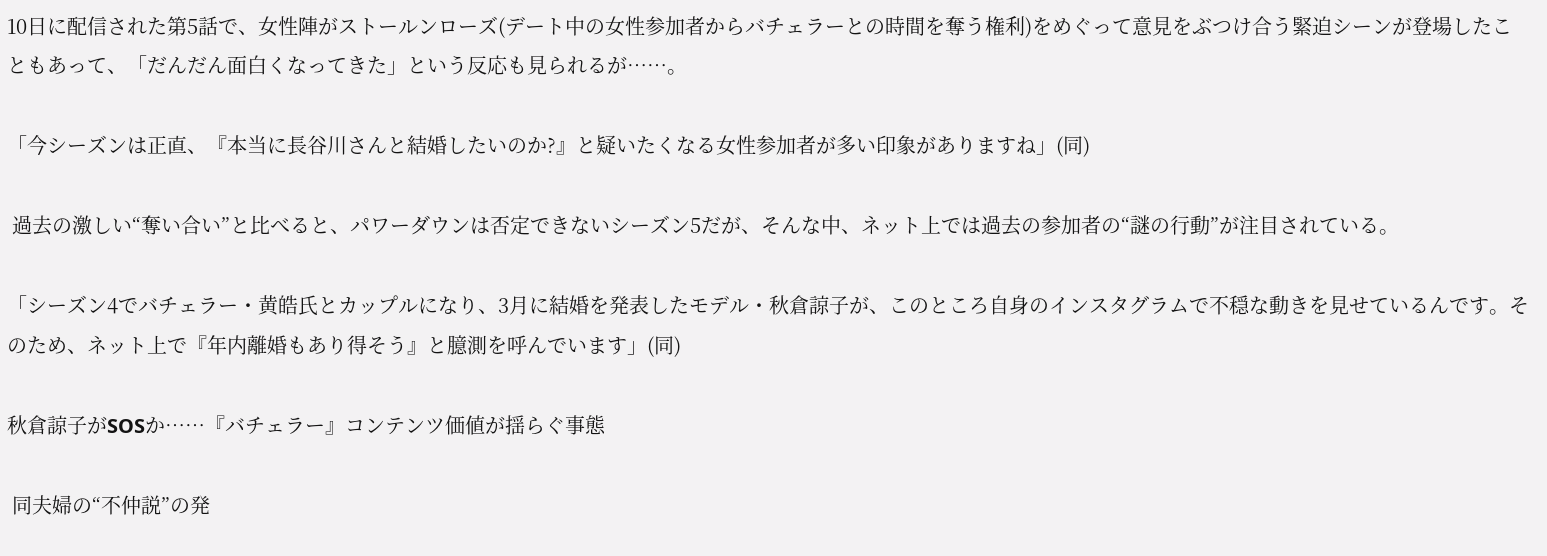10日に配信された第5話で、女性陣がストールンローズ(デート中の女性参加者からバチェラーとの時間を奪う権利)をめぐって意見をぶつけ合う緊迫シーンが登場したこともあって、「だんだん面白くなってきた」という反応も見られるが……。

「今シーズンは正直、『本当に長谷川さんと結婚したいのか?』と疑いたくなる女性参加者が多い印象がありますね」(同)

 過去の激しい“奪い合い”と比べると、パワーダウンは否定できないシーズン5だが、そんな中、ネット上では過去の参加者の“謎の行動”が注目されている。

「シーズン4でバチェラー・黄皓氏とカップルになり、3月に結婚を発表したモデル・秋倉諒子が、このところ自身のインスタグラムで不穏な動きを見せているんです。そのため、ネット上で『年内離婚もあり得そう』と臆測を呼んでいます」(同)

秋倉諒子がSOSか……『バチェラー』コンテンツ価値が揺らぐ事態

 同夫婦の“不仲説”の発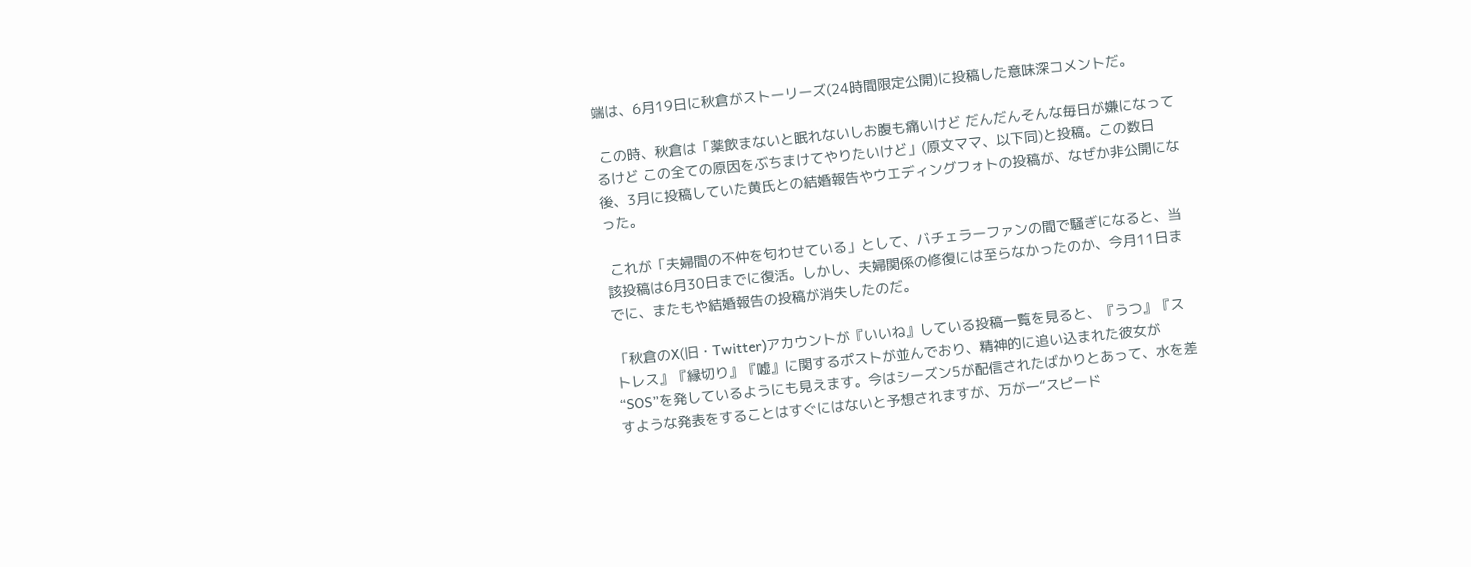端は、6月19日に秋倉がストーリーズ(24時間限定公開)に投稿した意味深コメントだ。

 この時、秋倉は「薬飲まないと眠れないしお腹も痛いけど だんだんそんな毎日が嫌になってるけど この全ての原因をぶちまけてやりたいけど」(原文ママ、以下同)と投稿。この数日後、3月に投稿していた黄氏との結婚報告やウエディングフォトの投稿が、なぜか非公開になった。

 これが「夫婦間の不仲を匂わせている」として、バチェラーファンの間で騒ぎになると、当該投稿は6月30日までに復活。しかし、夫婦関係の修復には至らなかったのか、今月11日までに、またもや結婚報告の投稿が消失したのだ。

「秋倉のX(旧・Twitter)アカウントが『いいね』している投稿一覧を見ると、『うつ』『ストレス』『縁切り』『嘘』に関するポストが並んでおり、精神的に追い込まれた彼女が“SOS”を発しているようにも見えます。今はシーズン5が配信されたばかりとあって、水を差すような発表をすることはすぐにはないと予想されますが、万が一“スピード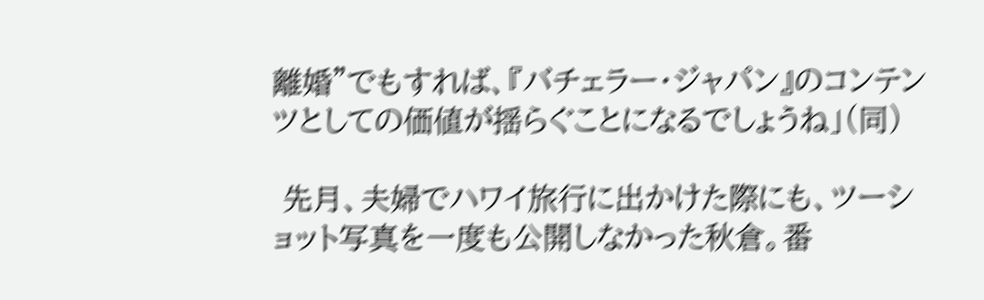離婚”でもすれば、『バチェラー・ジャパン』のコンテンツとしての価値が揺らぐことになるでしょうね」(同)

 先月、夫婦でハワイ旅行に出かけた際にも、ツーショット写真を一度も公開しなかった秋倉。番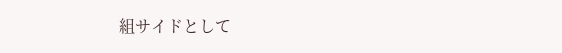組サイドとして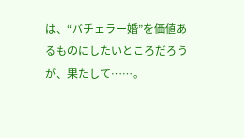は、“バチェラー婚”を価値あるものにしたいところだろうが、果たして……。